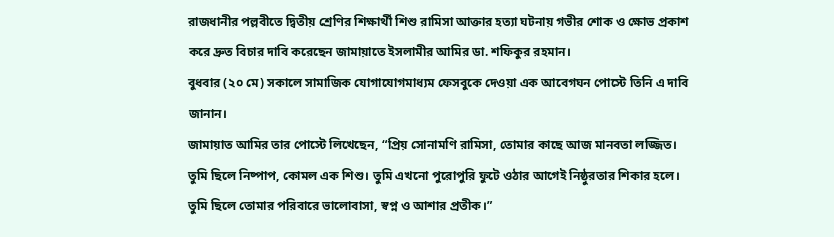রাজধানীর পল্লবীতে দ্বিতীয় শ্রেণির শিক্ষার্থী শিশু রামিসা আক্তার হত্যা ঘটনায় গভীর শোক ও ক্ষোভ প্রকাশ করে দ্রুত বিচার দাবি করেছেন জামায়াতে ইসলামীর আমির ডা. শফিকুর রহমান।
বুধবার (২০ মে) সকালে সামাজিক যোগাযোগমাধ্যম ফেসবুকে দেওয়া এক আবেগঘন পোস্টে তিনি এ দাবি জানান।
জামায়াত আমির তার পোস্টে লিখেছেন, “প্রিয় সোনামণি রামিসা, তোমার কাছে আজ মানবতা লজ্জিত। তুমি ছিলে নিষ্পাপ, কোমল এক শিশু। তুমি এখনো পুরোপুরি ফুটে ওঠার আগেই নিষ্ঠুরতার শিকার হলে। তুমি ছিলে তোমার পরিবারে ভালোবাসা, স্বপ্ন ও আশার প্রতীক।”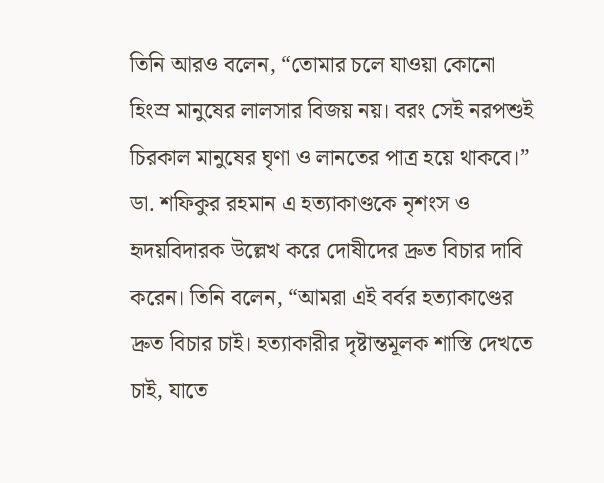তিনি আরও বলেন, “তোমার চলে যাওয়া কোনো হিংস্র মানুষের লালসার বিজয় নয়। বরং সেই নরপশুই চিরকাল মানুষের ঘৃণা ও লানতের পাত্র হয়ে থাকবে।”
ডা. শফিকুর রহমান এ হত্যাকাণ্ডকে নৃশংস ও হৃদয়বিদারক উল্লেখ করে দোষীদের দ্রুত বিচার দাবি করেন। তিনি বলেন, “আমরা এই বর্বর হত্যাকাণ্ডের দ্রুত বিচার চাই। হত্যাকারীর দৃষ্টান্তমূলক শাস্তি দেখতে চাই, যাতে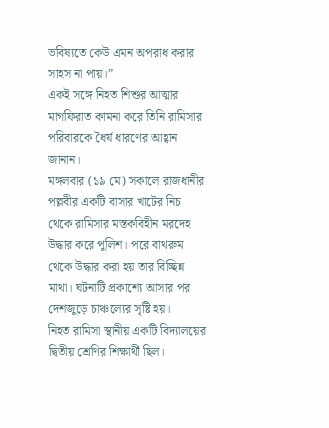ভবিষ্যতে কেউ এমন অপরাধ করার সাহস না পায়।”
একই সঙ্গে নিহত শিশুর আত্মার মাগফিরাত কামনা করে তিনি রামিসার পরিবারকে ধৈর্য ধারণের আহ্বান জানান।
মঙ্গলবার (১৯ মে) সকালে রাজধানীর পল্লবীর একটি বাসার খাটের নিচ থেকে রামিসার মস্তকবিহীন মরদেহ উদ্ধার করে পুলিশ। পরে বাথরুম থেকে উদ্ধার করা হয় তার বিচ্ছিন্ন মাথা। ঘটনাটি প্রকাশ্যে আসার পর দেশজুড়ে চাঞ্চল্যের সৃষ্টি হয়।
নিহত রামিসা স্থানীয় একটি বিদ্যালয়ের দ্বিতীয় শ্রেণির শিক্ষার্থী ছিল।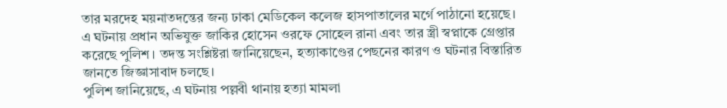তার মরদেহ ময়নাতদন্তের জন্য ঢাকা মেডিকেল কলেজ হাসপাতালের মর্গে পাঠানো হয়েছে।
এ ঘটনায় প্রধান অভিযুক্ত জাকির হোসেন ওরফে সোহেল রানা এবং তার স্ত্রী স্বপ্নাকে গ্রেপ্তার করেছে পুলিশ। তদন্ত সংশ্লিষ্টরা জানিয়েছেন, হত্যাকাণ্ডের পেছনের কারণ ও ঘটনার বিস্তারিত জানতে জিজ্ঞাসাবাদ চলছে।
পুলিশ জানিয়েছে, এ ঘটনায় পল্লবী থানায় হত্যা মামলা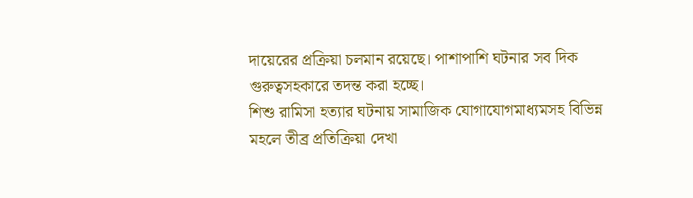দায়েরের প্রক্রিয়া চলমান রয়েছে। পাশাপাশি ঘটনার সব দিক গুরুত্বসহকারে তদন্ত করা হচ্ছে।
শিশু রামিসা হত্যার ঘটনায় সামাজিক যোগাযোগমাধ্যমসহ বিভিন্ন মহলে তীব্র প্রতিক্রিয়া দেখা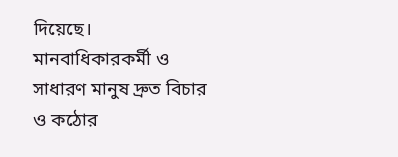দিয়েছে। মানবাধিকারকর্মী ও সাধারণ মানুষ দ্রুত বিচার ও কঠোর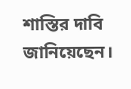শাস্তির দাবি জানিয়েছেন।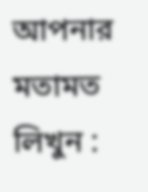আপনার মতামত লিখুন :